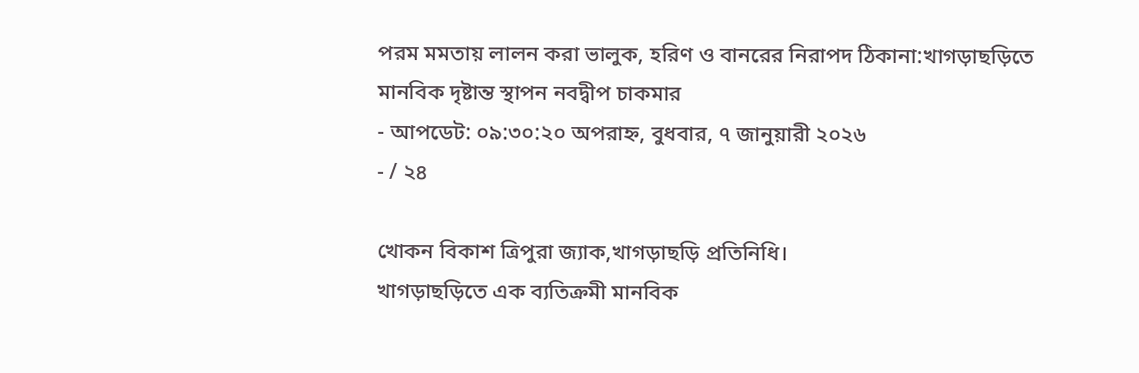পরম মমতায় লালন করা ভালুক, হরিণ ও বানরের নিরাপদ ঠিকানা:খাগড়াছড়িতে মানবিক দৃষ্টান্ত স্থাপন নবদ্বীপ চাকমার
- আপডেট: ০৯:৩০:২০ অপরাহ্ন, বুধবার, ৭ জানুয়ারী ২০২৬
- / ২৪

খোকন বিকাশ ত্রিপুরা জ্যাক,খাগড়াছড়ি প্রতিনিধি।
খাগড়াছড়িতে এক ব্যতিক্রমী মানবিক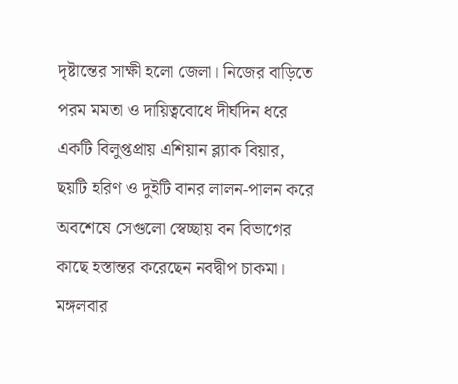দৃষ্টান্তের সাক্ষী হলো জেলা। নিজের বাড়িতে পরম মমতা ও দায়িত্ববোধে দীর্ঘদিন ধরে একটি বিলুপ্তপ্রায় এশিয়ান ব্ল্যাক বিয়ার, ছয়টি হরিণ ও দুইটি বানর লালন-পালন করে অবশেষে সেগুলো স্বেচ্ছায় বন বিভাগের কাছে হস্তান্তর করেছেন নবদ্বীপ চাকমা।
মঙ্গলবার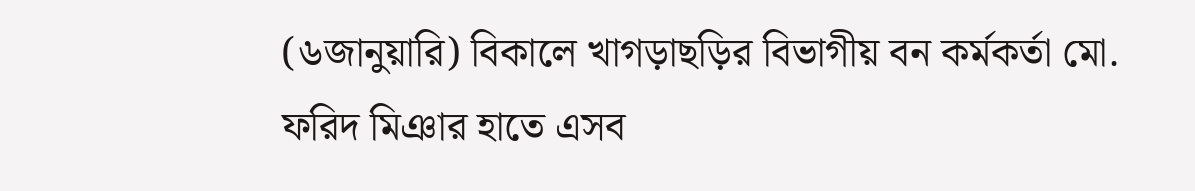(৬জানুয়ারি) বিকালে খাগড়াছড়ির বিভাগীয় বন কর্মকর্তা মো. ফরিদ মিঞার হাতে এসব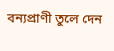বন্যপ্রাণী তুলে দেন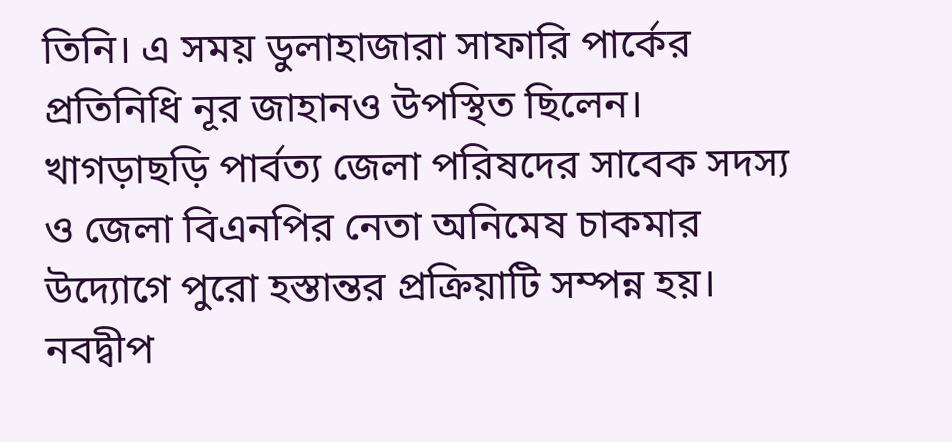তিনি। এ সময় ডুলাহাজারা সাফারি পার্কের প্রতিনিধি নূর জাহানও উপস্থিত ছিলেন। খাগড়াছড়ি পার্বত্য জেলা পরিষদের সাবেক সদস্য ও জেলা বিএনপির নেতা অনিমেষ চাকমার উদ্যোগে পুরো হস্তান্তর প্রক্রিয়াটি সম্পন্ন হয়।
নবদ্বীপ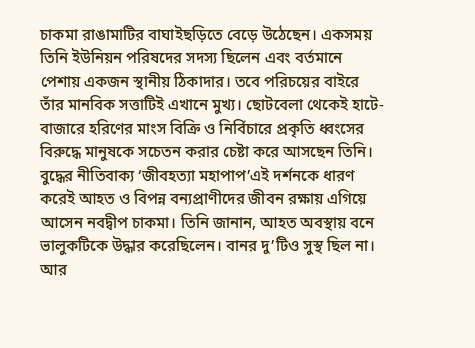চাকমা রাঙামাটির বাঘাইছড়িতে বেড়ে উঠেছেন। একসময় তিনি ইউনিয়ন পরিষদের সদস্য ছিলেন এবং বর্তমানে পেশায় একজন স্থানীয় ঠিকাদার। তবে পরিচয়ের বাইরে তাঁর মানবিক সত্তাটিই এখানে মুখ্য। ছোটবেলা থেকেই হাটে-বাজারে হরিণের মাংস বিক্রি ও নির্বিচারে প্রকৃতি ধ্বংসের বিরুদ্ধে মানুষকে সচেতন করার চেষ্টা করে আসছেন তিনি।
বুদ্ধের নীতিবাক্য ‘জীবহত্যা মহাপাপ’এই দর্শনকে ধারণ করেই আহত ও বিপন্ন বন্যপ্রাণীদের জীবন রক্ষায় এগিয়ে আসেন নবদ্বীপ চাকমা। তিনি জানান, আহত অবস্থায় বনে ভালুকটিকে উদ্ধার করেছিলেন। বানর দু’টিও সুস্থ ছিল না। আর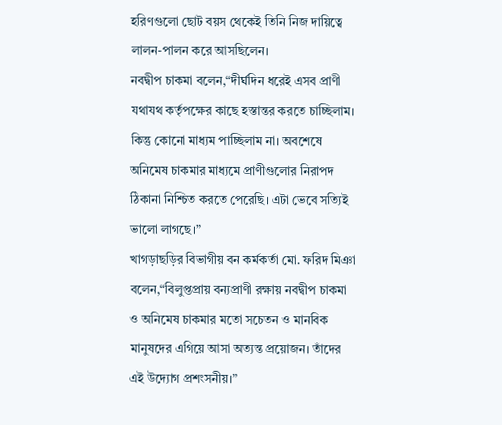হরিণগুলো ছোট বয়স থেকেই তিনি নিজ দায়িত্বে লালন-পালন করে আসছিলেন।
নবদ্বীপ চাকমা বলেন,“দীর্ঘদিন ধরেই এসব প্রাণী যথাযথ কর্তৃপক্ষের কাছে হস্তান্তর করতে চাচ্ছিলাম। কিন্তু কোনো মাধ্যম পাচ্ছিলাম না। অবশেষে অনিমেষ চাকমার মাধ্যমে প্রাণীগুলোর নিরাপদ ঠিকানা নিশ্চিত করতে পেরেছি। এটা ভেবে সত্যিই ভালো লাগছে।”
খাগড়াছড়ির বিভাগীয় বন কর্মকর্তা মো. ফরিদ মিঞা বলেন,“বিলুপ্তপ্রায় বন্যপ্রাণী রক্ষায় নবদ্বীপ চাকমা ও অনিমেষ চাকমার মতো সচেতন ও মানবিক মানুষদের এগিয়ে আসা অত্যন্ত প্রয়োজন। তাঁদের এই উদ্যোগ প্রশংসনীয়।”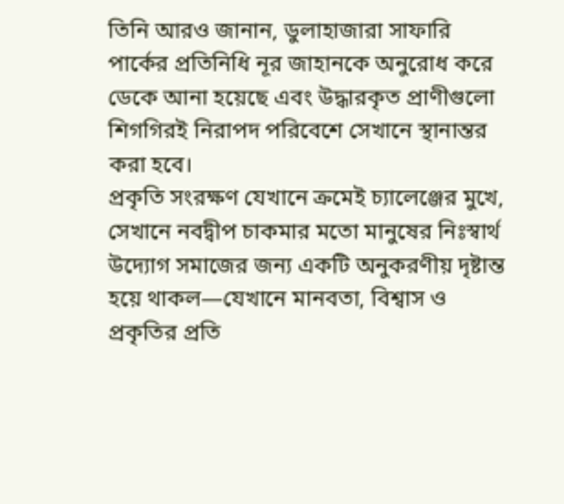তিনি আরও জানান, ডুলাহাজারা সাফারি পার্কের প্রতিনিধি নূর জাহানকে অনুরোধ করে ডেকে আনা হয়েছে এবং উদ্ধারকৃত প্রাণীগুলো শিগগিরই নিরাপদ পরিবেশে সেখানে স্থানান্তর করা হবে।
প্রকৃতি সংরক্ষণ যেখানে ক্রমেই চ্যালেঞ্জের মুখে, সেখানে নবদ্বীপ চাকমার মতো মানুষের নিঃস্বার্থ উদ্যোগ সমাজের জন্য একটি অনুকরণীয় দৃষ্টান্ত হয়ে থাকল—যেখানে মানবতা, বিশ্বাস ও প্রকৃতির প্রতি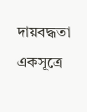দায়বদ্ধতা একসূত্রে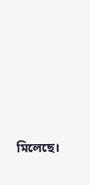মিলেছে।